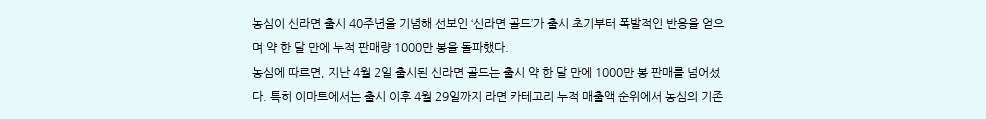농심이 신라면 출시 40주년을 기념해 선보인 ‘신라면 골드’가 출시 초기부터 폭발적인 반응을 얻으며 약 한 달 만에 누적 판매량 1000만 봉을 돌파했다.
농심에 따르면, 지난 4월 2일 출시된 신라면 골드는 출시 약 한 달 만에 1000만 봉 판매를 넘어섰다. 특히 이마트에서는 출시 이후 4월 29일까지 라면 카테고리 누적 매출액 순위에서 농심의 기존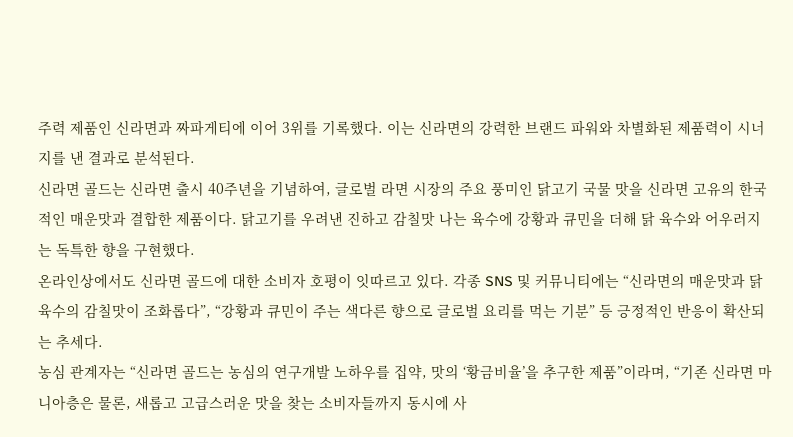주력 제품인 신라면과 짜파게티에 이어 3위를 기록했다. 이는 신라면의 강력한 브랜드 파워와 차별화된 제품력이 시너지를 낸 결과로 분석된다.
신라면 골드는 신라면 출시 40주년을 기념하여, 글로벌 라면 시장의 주요 풍미인 닭고기 국물 맛을 신라면 고유의 한국적인 매운맛과 결합한 제품이다. 닭고기를 우려낸 진하고 감칠맛 나는 육수에 강황과 큐민을 더해 닭 육수와 어우러지는 독특한 향을 구현했다.
온라인상에서도 신라면 골드에 대한 소비자 호평이 잇따르고 있다. 각종 SNS 및 커뮤니티에는 “신라면의 매운맛과 닭 육수의 감칠맛이 조화롭다”, “강황과 큐민이 주는 색다른 향으로 글로벌 요리를 먹는 기분” 등 긍정적인 반응이 확산되는 추세다.
농심 관계자는 “신라면 골드는 농심의 연구개발 노하우를 집약, 맛의 ‘황금비율’을 추구한 제품”이라며, “기존 신라면 마니아층은 물론, 새롭고 고급스러운 맛을 찾는 소비자들까지 동시에 사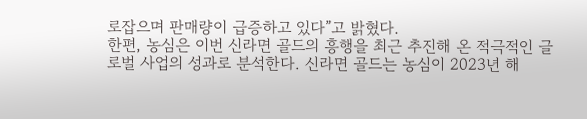로잡으며 판매량이 급증하고 있다”고 밝혔다.
한편, 농심은 이번 신라면 골드의 흥행을 최근 추진해 온 적극적인 글로벌 사업의 성과로 분석한다. 신라면 골드는 농심이 2023년 해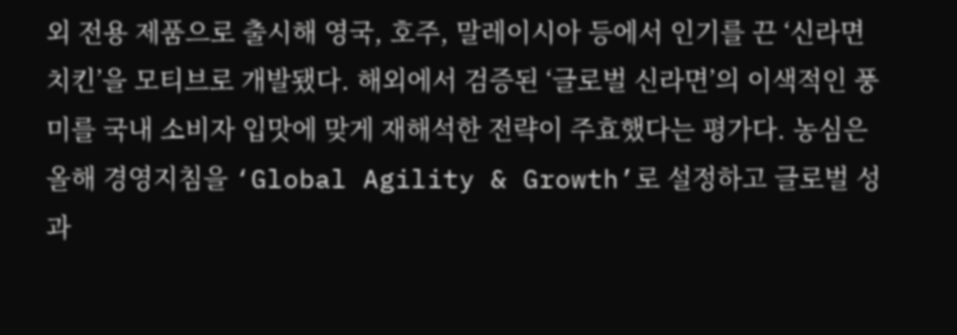외 전용 제품으로 출시해 영국, 호주, 말레이시아 등에서 인기를 끈 ‘신라면 치킨’을 모티브로 개발됐다. 해외에서 검증된 ‘글로벌 신라면’의 이색적인 풍미를 국내 소비자 입맛에 맞게 재해석한 전략이 주효했다는 평가다. 농심은 올해 경영지침을 ‘Global Agility & Growth’로 설정하고 글로벌 성과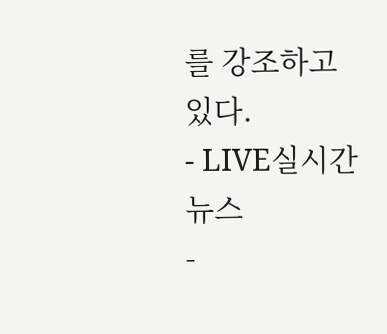를 강조하고 있다.
- LIVE실시간 뉴스
-